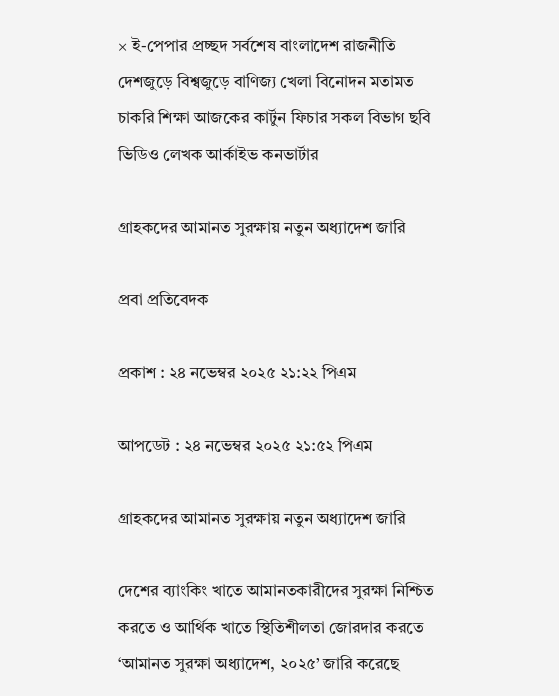× ই-পেপার প্রচ্ছদ সর্বশেষ বাংলাদেশ রাজনীতি দেশজুড়ে বিশ্বজুড়ে বাণিজ্য খেলা বিনোদন মতামত চাকরি শিক্ষা আজকের কার্টুন ফিচার সকল বিভাগ ছবি ভিডিও লেখক আর্কাইভ কনভার্টার

গ্রাহকদের আমানত সুরক্ষায় নতুন অধ্যাদেশ জারি

প্রবা প্রতিবেদক

প্রকাশ : ২৪ নভেম্বর ২০২৫ ২১:২২ পিএম

আপডেট : ২৪ নভেম্বর ২০২৫ ২১:৫২ পিএম

গ্রাহকদের আমানত সুরক্ষায় নতুন অধ্যাদেশ জারি

দেশের ব্যাংকিং খাতে আমানতকারীদের সুরক্ষা নিশ্চিত করতে ও আর্থিক খাতে স্থিতিশীলতা জোরদার করতে ‘আমানত সুরক্ষা অধ্যাদেশ, ২০২৫’ জারি করেছে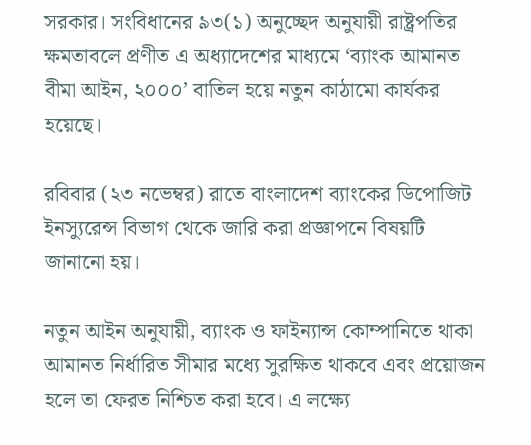সরকার। সংবিধানের ৯৩(১) অনুচ্ছেদ অনুযায়ী রাষ্ট্রপতির ক্ষমতাবলে প্রণীত এ অধ্যাদেশের মাধ্যমে ‘ব্যাংক আমানত বীমা আইন, ২০০০’ বাতিল হয়ে নতুন কাঠামো কার্যকর হয়েছে।

রবিবার (২৩ নভেম্বর) রাতে বাংলাদেশ ব্যাংকের ডিপোজিট ইনস্যুরেন্স বিভাগ থেকে জারি করা প্রজ্ঞাপনে বিষয়টি জানানো হয়।

নতুন আইন অনুযায়ী, ব্যাংক ও ফাইন্যান্স কোম্পানিতে থাকা আমানত নির্ধারিত সীমার মধ্যে সুরক্ষিত থাকবে এবং প্রয়োজন হলে তা ফেরত নিশ্চিত করা হবে। এ লক্ষ্যে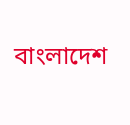বাংলাদেশ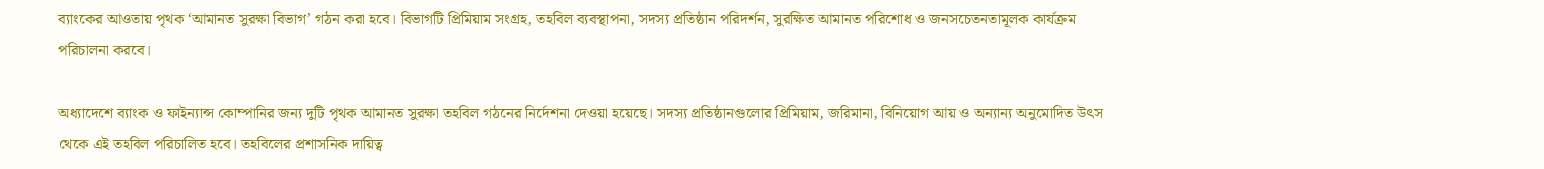ব্যাংকের আওতায় পৃথক ‘আমানত সুরক্ষা বিভাগ’ গঠন করা হবে। বিভাগটি প্রিমিয়াম সংগ্রহ, তহবিল ব্যবস্থাপনা, সদস্য প্রতিষ্ঠান পরিদর্শন, সুরক্ষিত আমানত পরিশোধ ও জনসচেতনতামূলক কার্যক্রম পরিচালনা করবে।

অধ্যাদেশে ব্যাংক ও ফাইন্যান্স কোম্পানির জন্য দুটি পৃথক আমানত সুরক্ষা তহবিল গঠনের নির্দেশনা দেওয়া হয়েছে। সদস্য প্রতিষ্ঠানগুলোর প্রিমিয়াম, জরিমানা, বিনিয়োগ আয় ও অন্যান্য অনুমোদিত উৎস থেকে এই তহবিল পরিচালিত হবে। তহবিলের প্রশাসনিক দায়িত্ব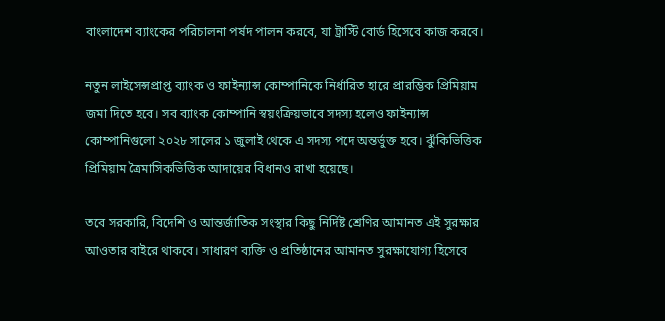বাংলাদেশ ব্যাংকের পরিচালনা পর্ষদ পালন করবে, যা ট্রাস্টি বোর্ড হিসেবে কাজ করবে।

নতুন লাইসেন্সপ্রাপ্ত ব্যাংক ও ফাইন্যান্স কোম্পানিকে নির্ধারিত হারে প্রারম্ভিক প্রিমিয়াম জমা দিতে হবে। সব ব্যাংক কোম্পানি স্বয়ংক্রিয়ভাবে সদস্য হলেও ফাইন্যান্স কোম্পানিগুলো ২০২৮ সালের ১ জুলাই থেকে এ সদস্য পদে অন্তর্ভুক্ত হবে। ঝুঁকিভিত্তিক প্রিমিয়াম ত্রৈমাসিকভিত্তিক আদায়ের বিধানও রাখা হয়েছে।

তবে সরকারি, বিদেশি ও আন্তর্জাতিক সংস্থার কিছু নির্দিষ্ট শ্রেণির আমানত এই সুরক্ষার আওতার বাইরে থাকবে। সাধারণ ব্যক্তি ও প্রতিষ্ঠানের আমানত সুরক্ষাযোগ্য হিসেবে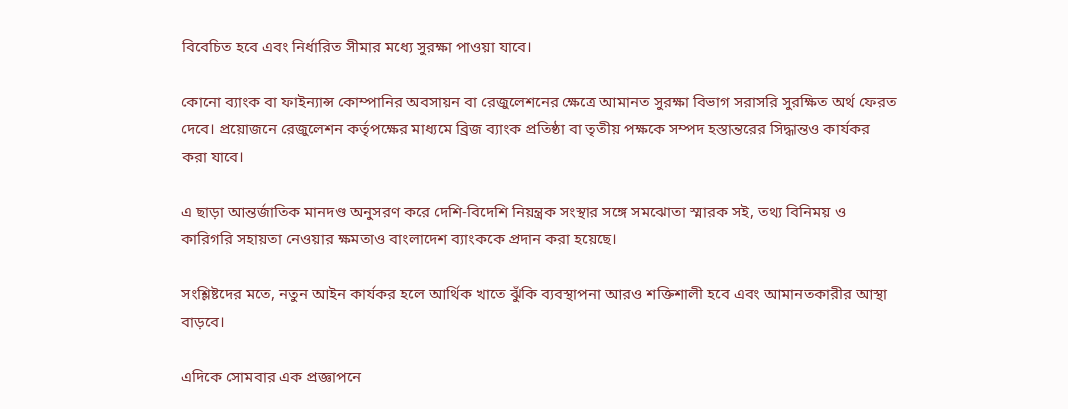বিবেচিত হবে এবং নির্ধারিত সীমার মধ্যে সুরক্ষা পাওয়া যাবে।

কোনো ব্যাংক বা ফাইন্যান্স কোম্পানির অবসায়ন বা রেজুলেশনের ক্ষেত্রে আমানত সুরক্ষা বিভাগ সরাসরি সুরক্ষিত অর্থ ফেরত দেবে। প্রয়োজনে রেজুলেশন কর্তৃপক্ষের মাধ্যমে ব্রিজ ব্যাংক প্রতিষ্ঠা বা তৃতীয় পক্ষকে সম্পদ হস্তান্তরের সিদ্ধান্তও কার্যকর করা যাবে।

এ ছাড়া আন্তর্জাতিক মানদণ্ড অনুসরণ করে দেশি-বিদেশি নিয়ন্ত্রক সংস্থার সঙ্গে সমঝোতা স্মারক সই, তথ্য বিনিময় ও কারিগরি সহায়তা নেওয়ার ক্ষমতাও বাংলাদেশ ব্যাংককে প্রদান করা হয়েছে।

সংশ্লিষ্টদের মতে, নতুন আইন কার্যকর হলে আর্থিক খাতে ঝুঁকি ব্যবস্থাপনা আরও শক্তিশালী হবে এবং আমানতকারীর আস্থা বাড়বে।

এদিকে সোমবার এক প্রজ্ঞাপনে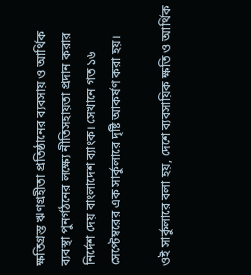ক্ষতিগ্রস্ত ঋণগ্রহীতা প্রতিষ্ঠানের ব্যবসায় ও আর্থিক ব্যবস্থা পুনর্গঠনের লক্ষ্যে নীতিসহায়তা প্রদান করার নির্দেশ দেয় বাংলাদেশ ব্যাংক। সেখানে গত ১৬ সেপ্টেম্বরের এক সার্কুলারে দৃষ্টি আকর্ষণ করা হয়।

ওই সার্কুলারে বলা হয়, দেশে ব্যবসায়িক ক্ষতি ও আর্থিক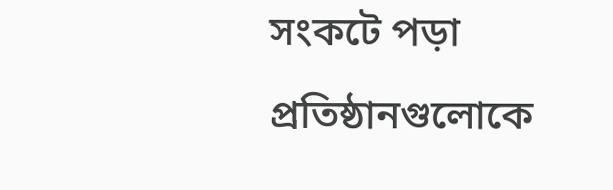সংকটে পড়া প্রতিষ্ঠানগুলোকে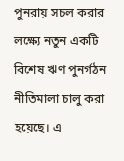পুনরায় সচল করার লক্ষ্যে নতুন একটি বিশেষ ঋণ পুনর্গঠন নীতিমালা চালু করা হয়েছে। এ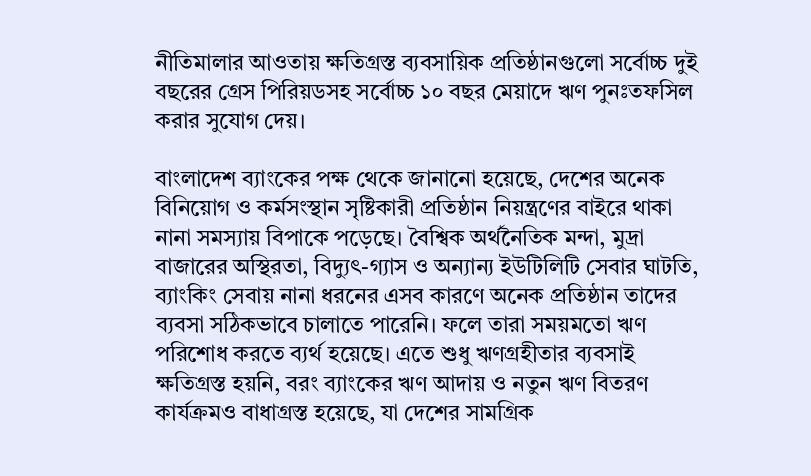নীতিমালার আওতায় ক্ষতিগ্রস্ত ব্যবসায়িক প্রতিষ্ঠানগুলো সর্বোচ্চ দুই বছরের গ্রেস পিরিয়ডসহ সর্বোচ্চ ১০ বছর মেয়াদে ঋণ পুনঃতফসিল করার সুযোগ দেয়।

বাংলাদেশ ব্যাংকের পক্ষ থেকে জানানো হয়েছে, দেশের অনেক বিনিয়োগ ও কর্মসংস্থান সৃষ্টিকারী প্রতিষ্ঠান নিয়ন্ত্রণের বাইরে থাকা নানা সমস্যায় বিপাকে পড়েছে। বৈশ্বিক অর্থনৈতিক মন্দা, মুদ্রা বাজারের অস্থিরতা, বিদ্যুৎ-গ্যাস ও অন্যান্য ইউটিলিটি সেবার ঘাটতি, ব্যাংকিং সেবায় নানা ধরনের এসব কারণে অনেক প্রতিষ্ঠান তাদের ব্যবসা সঠিকভাবে চালাতে পারেনি। ফলে তারা সময়মতো ঋণ পরিশোধ করতে ব্যর্থ হয়েছে। এতে শুধু ঋণগ্রহীতার ব্যবসাই ক্ষতিগ্রস্ত হয়নি, বরং ব্যাংকের ঋণ আদায় ও নতুন ঋণ বিতরণ কার্যক্রমও বাধাগ্রস্ত হয়েছে, যা দেশের সামগ্রিক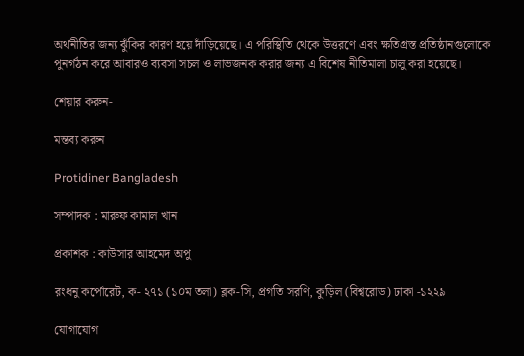অর্থনীতির জন্য ঝুঁকির কারণ হয়ে দাঁড়িয়েছে। এ পরিস্থিতি থেকে উত্তরণে এবং ক্ষতিগ্রস্ত প্রতিষ্ঠানগুলোকে পুনর্গঠন করে আবারও ব্যবসা সচল ও লাভজনক করার জন্য এ বিশেষ নীতিমালা চালু করা হয়েছে।

শেয়ার করুন-

মন্তব্য করুন

Protidiner Bangladesh

সম্পাদক : মারুফ কামাল খান

প্রকাশক : কাউসার আহমেদ অপু

রংধনু কর্পোরেট, ক- ২৭১ (১০ম তলা) ব্লক-সি, প্রগতি সরণি, কুড়িল (বিশ্বরোড) ঢাকা -১২২৯

যোগাযোগ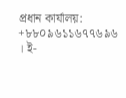প্রধান কার্যালয়: +৮৮০৯৬১১৬৭৭৬৯৬ । ই-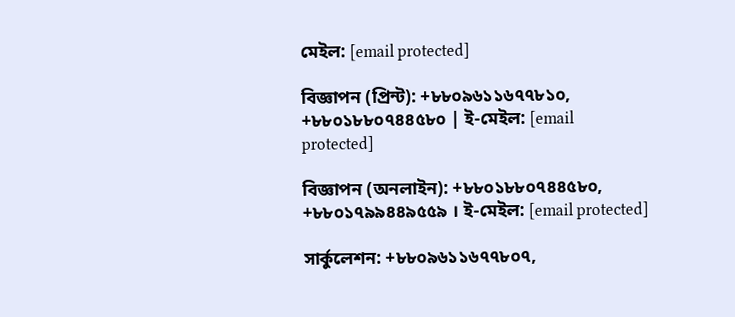মেইল: [email protected]

বিজ্ঞাপন (প্রিন্ট): +৮৮০৯৬১১৬৭৭৮১০, +৮৮০১৮৮০৭৪৪৫৮০ | ই-মেইল: [email protected]

বিজ্ঞাপন (অনলাইন): +৮৮০১৮৮০৭৪৪৫৮০, +৮৮০১৭৯৯৪৪৯৫৫৯ । ই-মেইল: [email protected]

সার্কুলেশন: +৮৮০৯৬১১৬৭৭৮০৭,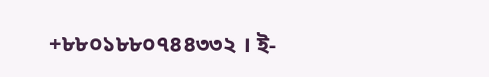+৮৮০১৮৮০৭৪৪৩৩২ । ই-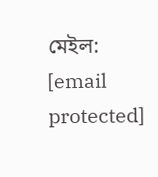মেইল: [email protected]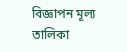বিজ্ঞাপন মূল্য তালিকা